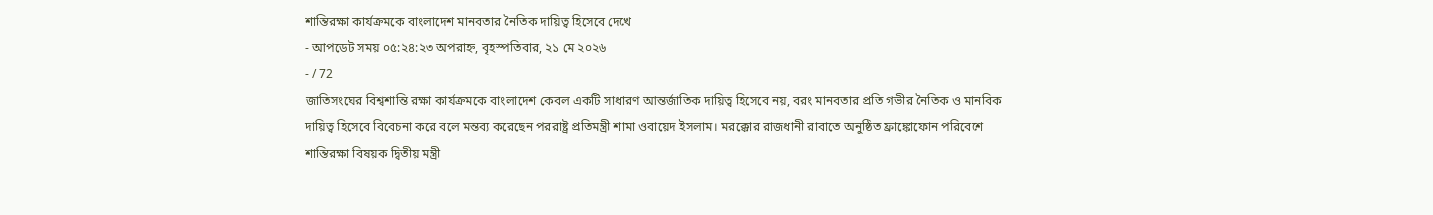শান্তিরক্ষা কার্যক্রমকে বাংলাদেশ মানবতার নৈতিক দায়িত্ব হিসেবে দেখে
- আপডেট সময় ০৫:২৪:২৩ অপরাহ্ন, বৃহস্পতিবার, ২১ মে ২০২৬
- / 72
জাতিসংঘের বিশ্বশান্তি রক্ষা কার্যক্রমকে বাংলাদেশ কেবল একটি সাধারণ আন্তর্জাতিক দায়িত্ব হিসেবে নয়, বরং মানবতার প্রতি গভীর নৈতিক ও মানবিক দায়িত্ব হিসেবে বিবেচনা করে বলে মন্তব্য করেছেন পররাষ্ট্র প্রতিমন্ত্রী শামা ওবায়েদ ইসলাম। মরক্কোর রাজধানী রাবাতে অনুষ্ঠিত ফ্রাঙ্কোফোন পরিবেশে শান্তিরক্ষা বিষয়ক দ্বিতীয় মন্ত্রী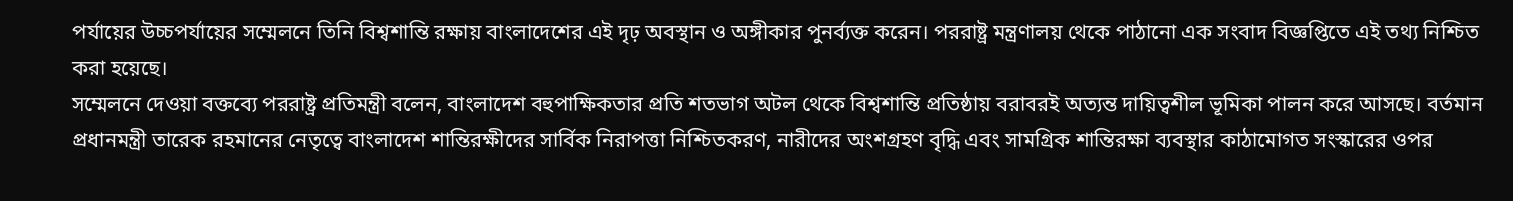পর্যায়ের উচ্চপর্যায়ের সম্মেলনে তিনি বিশ্বশান্তি রক্ষায় বাংলাদেশের এই দৃঢ় অবস্থান ও অঙ্গীকার পুনর্ব্যক্ত করেন। পররাষ্ট্র মন্ত্রণালয় থেকে পাঠানো এক সংবাদ বিজ্ঞপ্তিতে এই তথ্য নিশ্চিত করা হয়েছে।
সম্মেলনে দেওয়া বক্তব্যে পররাষ্ট্র প্রতিমন্ত্রী বলেন, বাংলাদেশ বহুপাক্ষিকতার প্রতি শতভাগ অটল থেকে বিশ্বশান্তি প্রতিষ্ঠায় বরাবরই অত্যন্ত দায়িত্বশীল ভূমিকা পালন করে আসছে। বর্তমান প্রধানমন্ত্রী তারেক রহমানের নেতৃত্বে বাংলাদেশ শান্তিরক্ষীদের সার্বিক নিরাপত্তা নিশ্চিতকরণ, নারীদের অংশগ্রহণ বৃদ্ধি এবং সামগ্রিক শান্তিরক্ষা ব্যবস্থার কাঠামোগত সংস্কারের ওপর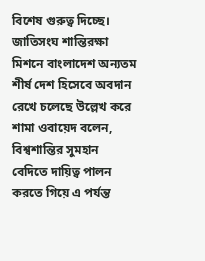বিশেষ গুরুত্ব দিচ্ছে।
জাতিসংঘ শান্তিরক্ষা মিশনে বাংলাদেশ অন্যতম শীর্ষ দেশ হিসেবে অবদান রেখে চলেছে উল্লেখ করে শামা ওবায়েদ বলেন, বিশ্বশান্তির সুমহান বেদিতে দায়িত্ব পালন করতে গিয়ে এ পর্যন্ত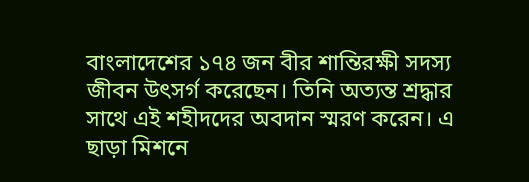বাংলাদেশের ১৭৪ জন বীর শান্তিরক্ষী সদস্য জীবন উৎসর্গ করেছেন। তিনি অত্যন্ত শ্রদ্ধার সাথে এই শহীদদের অবদান স্মরণ করেন। এ ছাড়া মিশনে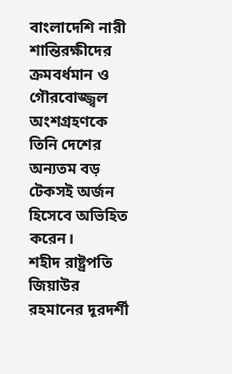বাংলাদেশি নারী শান্তিরক্ষীদের ক্রমবর্ধমান ও গৌরবোজ্জ্বল অংশগ্রহণকে তিনি দেশের অন্যতম বড় টেকসই অর্জন হিসেবে অভিহিত করেন।
শহীদ রাষ্ট্রপতি জিয়াউর রহমানের দূরদর্শী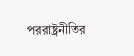পররাষ্ট্রনীতির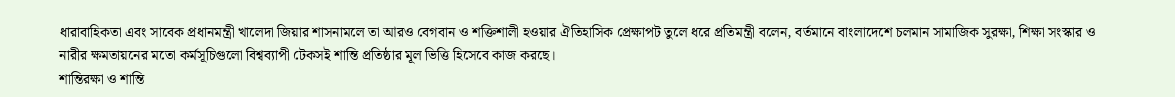ধারাবাহিকতা এবং সাবেক প্রধানমন্ত্রী খালেদা জিয়ার শাসনামলে তা আরও বেগবান ও শক্তিশালী হওয়ার ঐতিহাসিক প্রেক্ষাপট তুলে ধরে প্রতিমন্ত্রী বলেন, বর্তমানে বাংলাদেশে চলমান সামাজিক সুরক্ষা, শিক্ষা সংস্কার ও নারীর ক্ষমতায়নের মতো কর্মসূচিগুলো বিশ্বব্যাপী টেকসই শান্তি প্রতিষ্ঠার মূল ভিত্তি হিসেবে কাজ করছে।
শান্তিরক্ষা ও শান্তি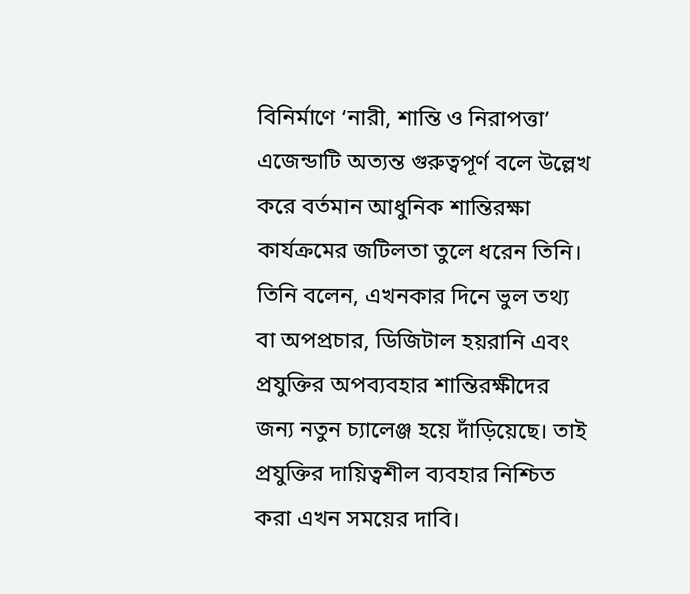বিনির্মাণে ‘নারী, শান্তি ও নিরাপত্তা’ এজেন্ডাটি অত্যন্ত গুরুত্বপূর্ণ বলে উল্লেখ করে বর্তমান আধুনিক শান্তিরক্ষা কার্যক্রমের জটিলতা তুলে ধরেন তিনি। তিনি বলেন, এখনকার দিনে ভুল তথ্য বা অপপ্রচার, ডিজিটাল হয়রানি এবং প্রযুক্তির অপব্যবহার শান্তিরক্ষীদের জন্য নতুন চ্যালেঞ্জ হয়ে দাঁড়িয়েছে। তাই প্রযুক্তির দায়িত্বশীল ব্যবহার নিশ্চিত করা এখন সময়ের দাবি।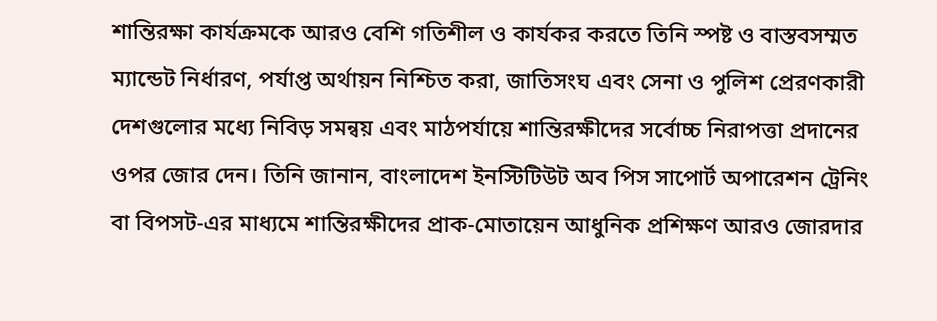শান্তিরক্ষা কার্যক্রমকে আরও বেশি গতিশীল ও কার্যকর করতে তিনি স্পষ্ট ও বাস্তবসম্মত ম্যান্ডেট নির্ধারণ, পর্যাপ্ত অর্থায়ন নিশ্চিত করা, জাতিসংঘ এবং সেনা ও পুলিশ প্রেরণকারী দেশগুলোর মধ্যে নিবিড় সমন্বয় এবং মাঠপর্যায়ে শান্তিরক্ষীদের সর্বোচ্চ নিরাপত্তা প্রদানের ওপর জোর দেন। তিনি জানান, বাংলাদেশ ইনস্টিটিউট অব পিস সাপোর্ট অপারেশন ট্রেনিং বা বিপসট-এর মাধ্যমে শান্তিরক্ষীদের প্রাক-মোতায়েন আধুনিক প্রশিক্ষণ আরও জোরদার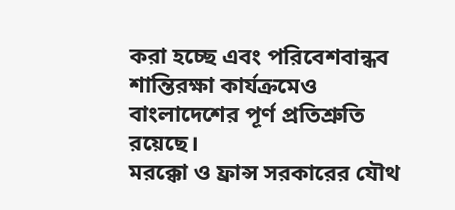করা হচ্ছে এবং পরিবেশবান্ধব শান্তিরক্ষা কার্যক্রমেও বাংলাদেশের পূর্ণ প্রতিশ্রুতি রয়েছে।
মরক্কো ও ফ্রান্স সরকারের যৌথ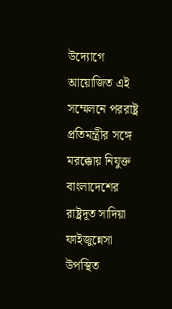উদ্যোগে আয়োজিত এই সম্মেলনে পররাষ্ট্র প্রতিমন্ত্রীর সঙ্গে মরক্কোয় নিযুক্ত বাংলাদেশের রাষ্ট্রদূত সাদিয়া ফাইজুন্নেসা উপস্থিত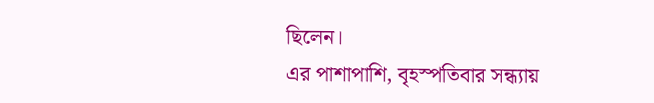ছিলেন।
এর পাশাপাশি, বৃহস্পতিবার সন্ধ্যায়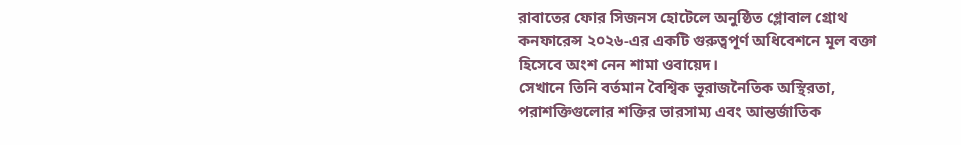রাবাতের ফোর সিজনস হোটেলে অনুষ্ঠিত গ্লোবাল গ্রোথ কনফারেন্স ২০২৬-এর একটি গুরুত্বপূর্ণ অধিবেশনে মূল বক্তা হিসেবে অংশ নেন শামা ওবায়েদ।
সেখানে তিনি বর্তমান বৈশ্বিক ভূরাজনৈতিক অস্থিরতা, পরাশক্তিগুলোর শক্তির ভারসাম্য এবং আন্তর্জাতিক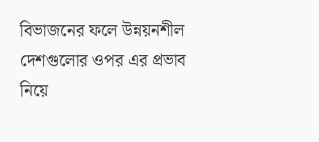বিভাজনের ফলে উন্নয়নশীল দেশগুলোর ওপর এর প্রভাব নিয়ে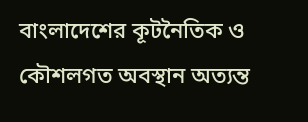বাংলাদেশের কূটনৈতিক ও কৌশলগত অবস্থান অত্যন্ত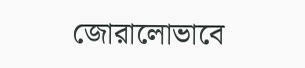জোরালোভাবে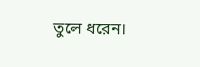তুলে ধরেন।